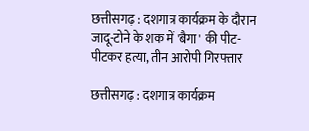छत्तीसगढ़ : दशगात्र कार्यक्रम के दौरान जादू-टोने के शक में 'बैगा' की पीट-पीटकर हत्या, तीन आरोपी गिरफ्तार

छत्तीसगढ़ : दशगात्र कार्यक्रम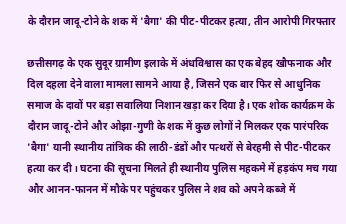के दौरान जादू-टोने के शक में 'बैगा' की पीट-पीटकर हत्या, तीन आरोपी गिरफ्तार

छत्तीसगढ़ के एक सुदूर ग्रामीण इलाके में अंधविश्वास का एक बेहद खौफनाक और दिल दहला देने वाला मामला सामने आया है, जिसने एक बार फिर से आधुनिक समाज के दावों पर बड़ा सवालिया निशान खड़ा कर दिया है। एक शोक कार्यक्रम के दौरान जादू-टोने और ओझा-गुणी के शक में कुछ लोगों ने मिलकर एक पारंपरिक 'बैगा' यानी स्थानीय तांत्रिक की लाठी-डंडों और पत्थरों से बेरहमी से पीट-पीटकर हत्या कर दी। घटना की सूचना मिलते ही स्थानीय पुलिस महकमे में हड़कंप मच गया और आनन-फानन में मौके पर पहुंचकर पुलिस ने शव को अपने कब्जे में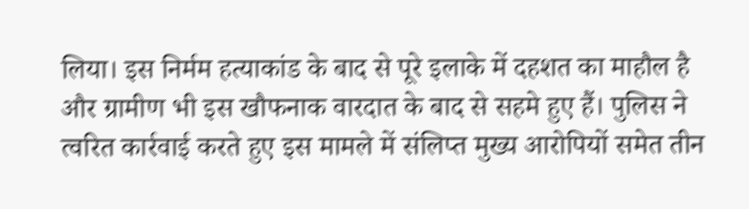लिया। इस निर्मम हत्याकांड के बाद से पूरे इलाके में दहशत का माहौल है और ग्रामीण भी इस खौफनाक वारदात के बाद से सहमे हुए हैं। पुलिस ने त्वरित कार्रवाई करते हुए इस मामले में संलिप्त मुख्य आरोपियों समेत तीन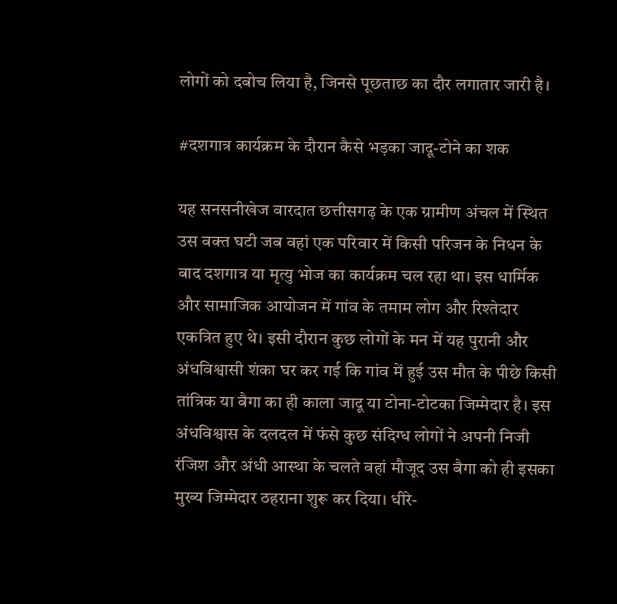लोगों को दबोच लिया है, जिनसे पूछताछ का दौर लगातार जारी है।

#दशगात्र कार्यक्रम के दौरान कैसे भड़का जादू-टोने का शक

यह सनसनीखेज वारदात छत्तीसगढ़ के एक ग्रामीण अंचल में स्थित उस वक्त घटी जब वहां एक परिवार में किसी परिजन के निधन के बाद दशगात्र या मृत्यु भोज का कार्यक्रम चल रहा था। इस धार्मिक और सामाजिक आयोजन में गांव के तमाम लोग और रिश्तेदार एकत्रित हुए थे। इसी दौरान कुछ लोगों के मन में यह पुरानी और अंधविश्वासी शंका घर कर गई कि गांव में हुई उस मौत के पीछे किसी तांत्रिक या बैगा का ही काला जादू या टोना-टोटका जिम्मेदार है। इस अंधविश्वास के दलदल में फंसे कुछ संदिग्ध लोगों ने अपनी निजी रंजिश और अंधी आस्था के चलते वहां मौजूद उस बैगा को ही इसका मुख्य जिम्मेदार ठहराना शुरू कर दिया। धीरे-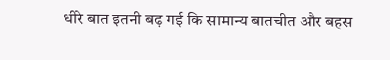धीरे बात इतनी बढ़ गई कि सामान्य बातचीत और बहस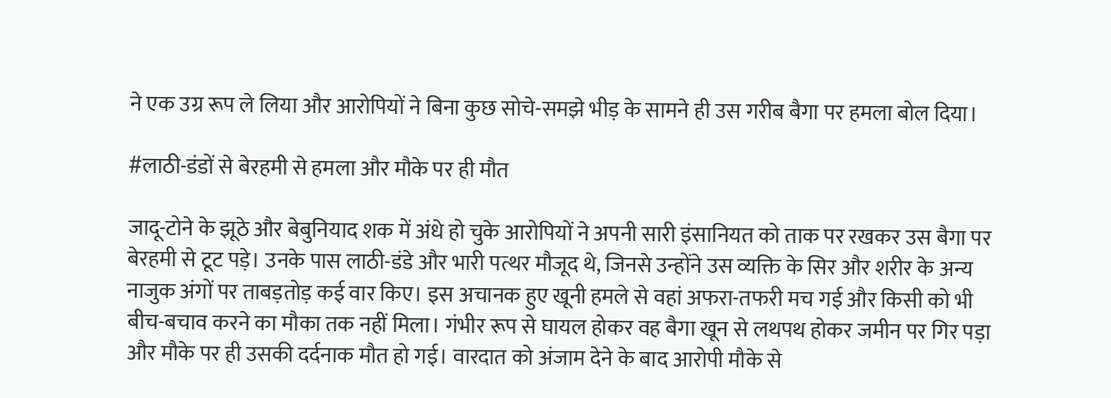ने एक उग्र रूप ले लिया और आरोपियों ने बिना कुछ सोचे-समझे भीड़ के सामने ही उस गरीब बैगा पर हमला बोल दिया।

#लाठी-डंडों से बेरहमी से हमला और मौके पर ही मौत

जादू-टोने के झूठे और बेबुनियाद शक में अंधे हो चुके आरोपियों ने अपनी सारी इंसानियत को ताक पर रखकर उस बैगा पर बेरहमी से टूट पड़े। उनके पास लाठी-डंडे और भारी पत्थर मौजूद थे, जिनसे उन्होंने उस व्यक्ति के सिर और शरीर के अन्य नाजुक अंगों पर ताबड़तोड़ कई वार किए। इस अचानक हुए खूनी हमले से वहां अफरा-तफरी मच गई और किसी को भी बीच-बचाव करने का मौका तक नहीं मिला। गंभीर रूप से घायल होकर वह बैगा खून से लथपथ होकर जमीन पर गिर पड़ा और मौके पर ही उसकी दर्दनाक मौत हो गई। वारदात को अंजाम देने के बाद आरोपी मौके से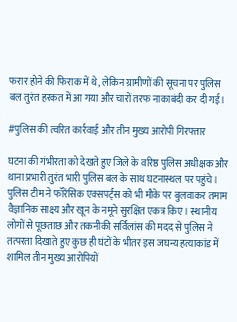फरार होने की फिराक में थे, लेकिन ग्रामीणों की सूचना पर पुलिस बल तुरंत हरकत में आ गया और चारों तरफ नाकाबंदी कर दी गई।

#पुलिस की त्वरित कार्रवाई और तीन मुख्य आरोपी गिरफ्तार

घटना की गंभीरता को देखते हुए जिले के वरिष्ठ पुलिस अधीक्षक और थाना प्रभारी तुरंत भारी पुलिस बल के साथ घटनास्थल पर पहुंचे। पुलिस टीम ने फॉरेंसिक एक्सपर्ट्स को भी मौके पर बुलवाकर तमाम वैज्ञानिक साक्ष्य और खून के नमूने सुरक्षित एकत्र किए। स्थानीय लोगों से पूछताछ और तकनीकी सर्विलांस की मदद से पुलिस ने तत्परता दिखाते हुए कुछ ही घंटों के भीतर इस जघन्य हत्याकांड में शामिल तीन मुख्य आरोपियों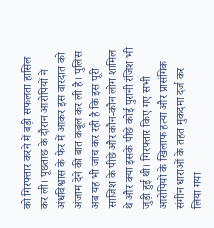को गिरफ्तार करने में बड़ी सफलता हासिल कर ली। पूछताछ के दौरान आरोपियों ने अंधविश्वास के फेर में आकर इस वारदात को अंजाम देने की बात कबूल कर ली है। पुलिस अब यह भी जांच कर रही है कि इस पूरी साजिश के पीछे और कौन-कौन लोग शामिल थे और क्या इसके पीछे कोई पुरानी रंजिश भी जुड़ी हुई थी। गिरफ्तार किए गए सभी आरोपियों के खिलाफ हत्या और प्रासंगिक संगीन धाराओं के तहत मुकदमा दर्ज कर लिया गया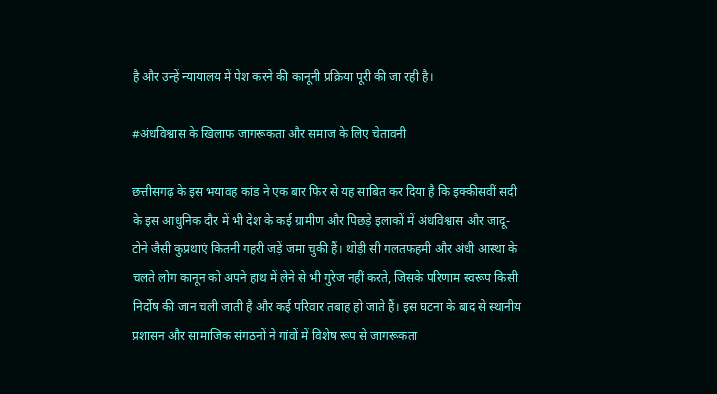है और उन्हें न्यायालय में पेश करने की कानूनी प्रक्रिया पूरी की जा रही है।

#अंधविश्वास के खिलाफ जागरूकता और समाज के लिए चेतावनी

छत्तीसगढ़ के इस भयावह कांड ने एक बार फिर से यह साबित कर दिया है कि इक्कीसवीं सदी के इस आधुनिक दौर में भी देश के कई ग्रामीण और पिछड़े इलाकों में अंधविश्वास और जादू-टोने जैसी कुप्रथाएं कितनी गहरी जड़ें जमा चुकी हैं। थोड़ी सी गलतफहमी और अंधी आस्था के चलते लोग कानून को अपने हाथ में लेने से भी गुरेज नहीं करते, जिसके परिणाम स्वरूप किसी निर्दोष की जान चली जाती है और कई परिवार तबाह हो जाते हैं। इस घटना के बाद से स्थानीय प्रशासन और सामाजिक संगठनों ने गांवों में विशेष रूप से जागरूकता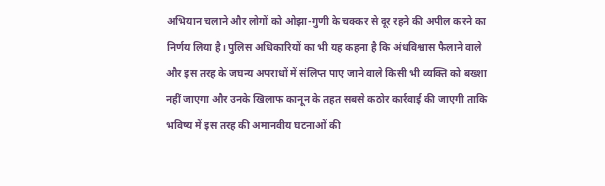अभियान चलाने और लोगों को ओझा-गुणी के चक्कर से दूर रहने की अपील करने का निर्णय लिया है। पुलिस अधिकारियों का भी यह कहना है कि अंधविश्वास फैलाने वाले और इस तरह के जघन्य अपराधों में संलिप्त पाए जाने वाले किसी भी व्यक्ति को बख्शा नहीं जाएगा और उनके खिलाफ कानून के तहत सबसे कठोर कार्रवाई की जाएगी ताकि भविष्य में इस तरह की अमानवीय घटनाओं की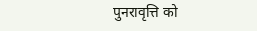पुनरावृत्ति को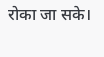रोका जा सके।